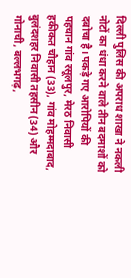दिल्ली पुलिस की अपराध शाखा ने नकली नोटों का धंधा करने वाले तीन बदमाशों को दबोचा है। पकड़े गए आरोपियों की पहचान गांव रसूलपुर, मेरठ निवासी हकीकत चौहान (33), गांव मोहम्मदाबाद, बुलंदशहर निवासी तहसीन (34) और गोनाची, बल्लभगढ़,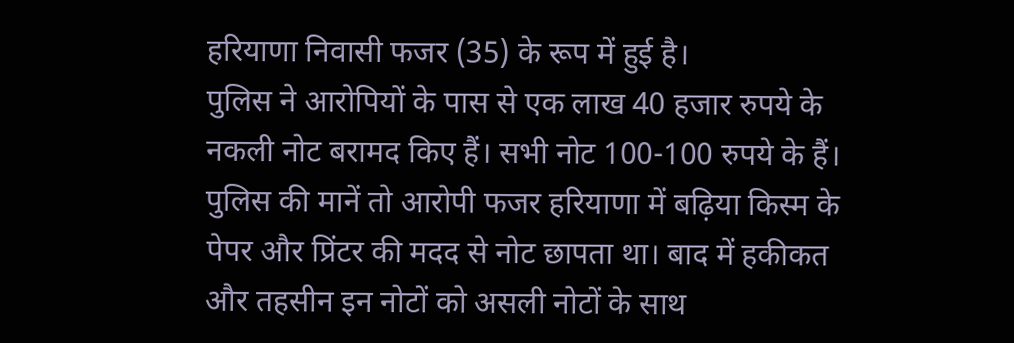हरियाणा निवासी फजर (35) के रूप में हुई है।
पुलिस ने आरोपियों के पास से एक लाख 40 हजार रुपये के नकली नोट बरामद किए हैं। सभी नोट 100-100 रुपये के हैं। पुलिस की मानें तो आरोपी फजर हरियाणा में बढ़िया किस्म के पेपर और प्रिंटर की मदद से नोट छापता था। बाद में हकीकत और तहसीन इन नोटों को असली नोटों के साथ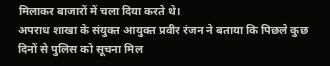मिलाकर बाजारों में चला दिया करते थे।
अपराध शाखा के संयुक्त आयुक्त प्रवीर रंजन ने बताया कि पिछले कुछ दिनों से पुलिस को सूचना मिल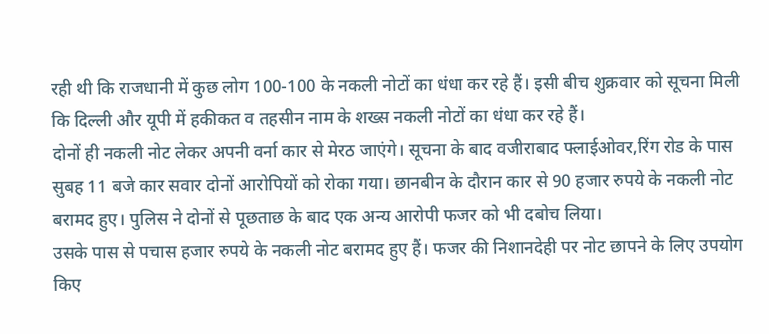रही थी कि राजधानी में कुछ लोग 100-100 के नकली नोटों का धंधा कर रहे हैं। इसी बीच शुक्रवार को सूचना मिली कि दिल्ली और यूपी में हकीकत व तहसीन नाम के शख्स नकली नोटों का धंधा कर रहे हैं।
दोनों ही नकली नोट लेकर अपनी वर्ना कार से मेरठ जाएंगे। सूचना के बाद वजीराबाद फ्लाईओवर,रिंग रोड के पास सुबह 11 बजे कार सवार दोनों आरोपियों को रोका गया। छानबीन के दौरान कार से 90 हजार रुपये के नकली नोट बरामद हुए। पुलिस ने दोनों से पूछताछ के बाद एक अन्य आरोपी फजर को भी दबोच लिया।
उसके पास से पचास हजार रुपये के नकली नोट बरामद हुए हैं। फजर की निशानदेही पर नोट छापने के लिए उपयोग किए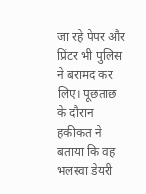जा रहे पेपर और प्रिंटर भी पुलिस ने बरामद कर लिए। पूछताछ के दौरान हकीकत ने बताया कि वह भलस्वा डेयरी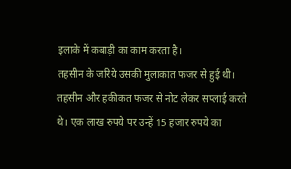इलाके में कबाड़ी का काम करता है।
तहसीन के जरिये उसकी मुलाकात फजर से हुई थी। तहसीन और हकीकत फजर से नोट लेकर सप्लाई करते थे। एक लाख रुपये पर उन्हें 15 हजार रुपये का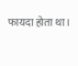फायदा होता था।